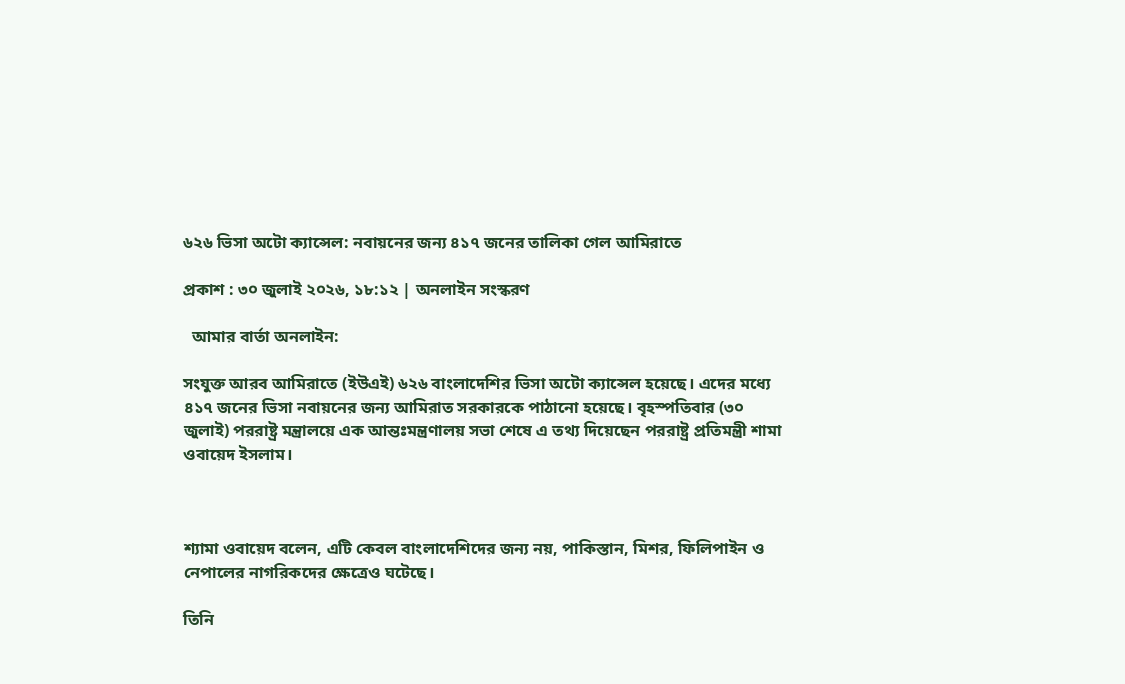৬২৬ ভিসা অটো ক্যান্সেল: নবায়নের জন্য ৪১৭ জনের তা‌লিকা গেল আমিরাতে

প্রকাশ : ৩০ জুলাই ২০২৬, ১৮:১২ | অনলাইন সংস্করণ

  আমার বার্তা অনলাইন:

সংযুক্ত আরব আমিরাতে (ইউএই) ৬২৬ বাংলাদেশির ভিসা অ‌টো ক‌্যা‌ন্সেল হ‌য়ে‌ছে। এ‌দের ম‌ধ্যে ৪১৭ জ‌নের ভিসা নবায়নের জন্য আমিরাত সরকার‌কে পাঠা‌নো হ‌য়ে‌ছে। বৃহস্প‌তিবার (৩০ জুলাই) পররাষ্ট্র মন্ত্রাল‌য়ে এক আন্তঃমন্ত্রণালয় সভা শে‌ষে এ তথ্য দি‌য়ে‌ছেন পররাষ্ট্র প্রতিমন্ত্রী শামা ওবা‌য়েদ ইসলাম।



শ্যামা ওবায়েদ বলেন, এটি কেবল বাংলাদেশিদের জন্য নয়, পাকিস্তান, মিশর, ফিলিপাইন ও নেপালের নাগরিকদের ক্ষেত্রেও ঘটেছে।

তিনি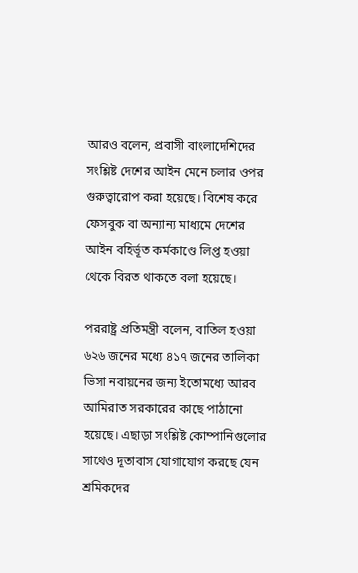আরও বলেন, প্রবাসী বাংলাদেশিদের সংশ্লিষ্ট দেশের আইন মেনে চলার ওপর গুরুত্বারোপ করা হয়েছে। বিশেষ করে ফেসবুক বা অন্যান্য মাধ্যমে দেশের আইন বহির্ভূত কর্মকাণ্ডে লিপ্ত হওয়া থেকে বিরত থাকতে বলা হয়েছে।

পররাষ্ট্র প্রতিমন্ত্রী বলেন, বাতিল হওয়া ৬২৬ জনের মধ্যে ৪১৭ জনের তালিকা ভিসা নবায়নের জন্য ইতোমধ্যে আরব আমিরাত সরকারের কাছে পাঠানো হয়েছে। এছাড়া সংশ্লিষ্ট কোম্পানিগুলোর সাথেও দূতাবাস যোগাযোগ করছে যেন শ্রমিকদের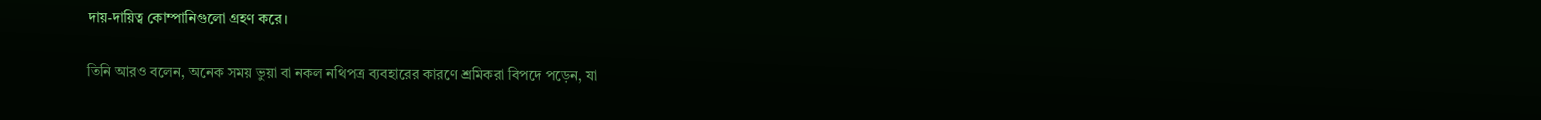দায়-দায়িত্ব কোম্পানিগুলো গ্রহণ করে।

তিনি আরও বলেন, অনেক সময় ভুয়া বা নকল নথিপত্র ব্যবহারের কারণে শ্রমিকরা বিপদে পড়েন, যা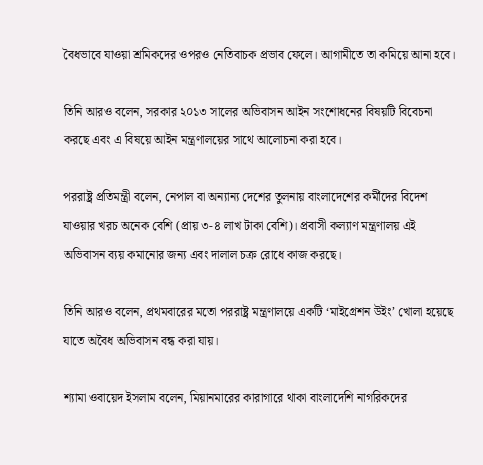বৈধভাবে যাওয়া শ্রমিকদের ওপরও নেতিবাচক প্রভাব ফেলে। আগামীতে তা কমিয়ে আনা হবে।

তিনি আরও বলেন, সরকার ২০১৩ সালের অভিবাসন আইন সংশোধনের বিষয়টি বিবেচনা করছে এবং এ বিষয়ে আইন মন্ত্রণালয়ের সাথে আলোচনা করা হবে।

পররাষ্ট্র প্রতিমন্ত্রী বলেন, নেপাল বা অন্যান্য দেশের তুলনায় বাংলাদেশের কর্মীদের বিদেশ যাওয়ার খরচ অনেক বেশি (প্রায় ৩-৪ লাখ টাকা বেশি)। প্রবাসী কল্যাণ মন্ত্রণালয় এই অভিবাসন ব্যয় কমানোর জন্য এবং দালাল চক্র রোধে কাজ করছে।

তিনি আরও বলেন, প্রথমবারের মতো পররাষ্ট্র মন্ত্রণালয়ে একটি ‘মাইগ্রেশন উইং’ খোলা হয়েছে যাতে অবৈধ অভিবাসন বন্ধ করা যায়।

শ্যামা ওবায়েদ ইসলাম বলেন, মিয়ানমারের কারাগারে থাকা বাংলাদেশি নাগরিকদের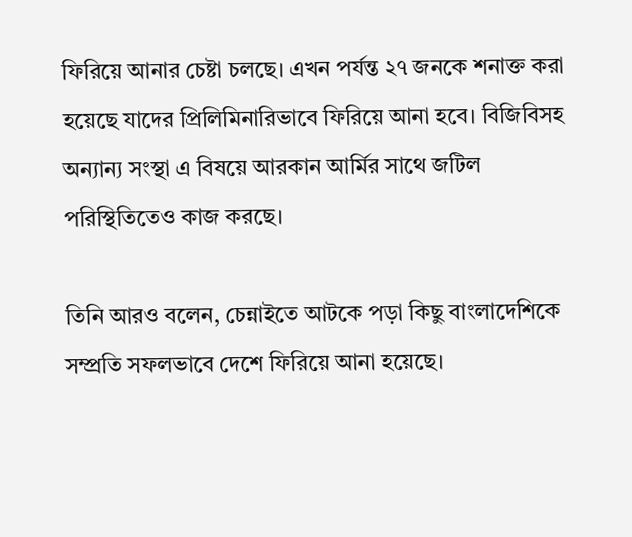ফিরিয়ে আনার চেষ্টা চলছে। এখন পর্যন্ত ২৭ জনকে শনাক্ত করা হয়েছে যাদের প্রিলিমিনারিভাবে ফিরিয়ে আনা হবে। বিজিবিসহ অন্যান্য সংস্থা এ বিষয়ে আরকান আর্মির সাথে জটিল পরিস্থিতিতেও কাজ করছে।

তিনি আরও বলেন, চেন্নাইতে আটকে পড়া কিছু বাংলাদেশিকে সম্প্রতি সফলভাবে দেশে ফিরিয়ে আনা হয়েছে।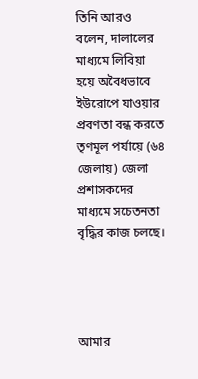তিনি আরও বলেন, দালালের মাধ্যমে লিবিয়া হয়ে অবৈধভাবে ইউরোপে যাওয়ার প্রবণতা বন্ধ করতে তৃণমূল পর্যায়ে (৬৪ জেলায়) জেলা প্রশাসকদের মাধ্যমে সচেতনতা বৃদ্ধির কাজ চলছে।




আমার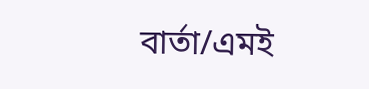বার্তা/এমই